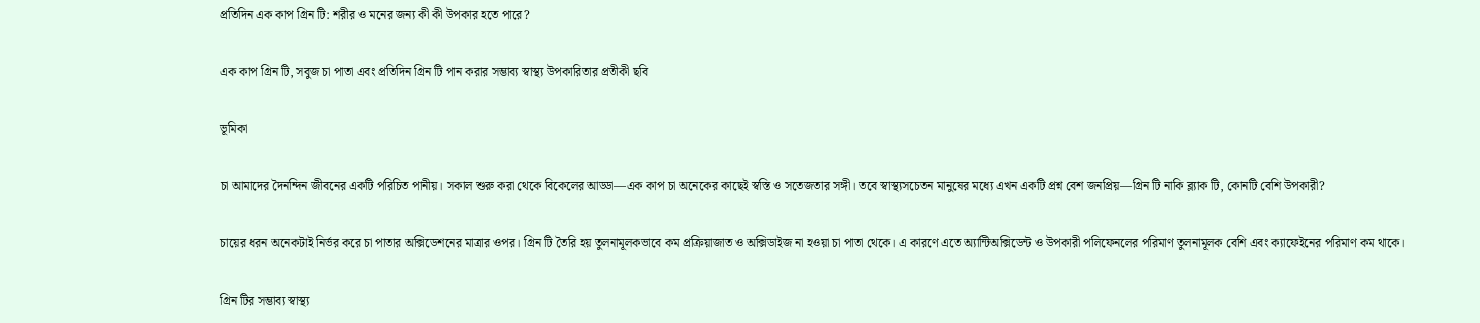প্রতিদিন এক কাপ গ্রিন টি: শরীর ও মনের জন্য কী কী উপকার হতে পারে?

এক কাপ গ্রিন টি, সবুজ চা পাতা এবং প্রতিদিন গ্রিন টি পান করার সম্ভাব্য স্বাস্থ্য উপকারিতার প্রতীকী ছবি

ভূমিকা

চা আমাদের দৈনন্দিন জীবনের একটি পরিচিত পানীয়। সকাল শুরু করা থেকে বিকেলের আড্ডা—এক কাপ চা অনেকের কাছেই স্বস্তি ও সতেজতার সঙ্গী। তবে স্বাস্থ্যসচেতন মানুষের মধ্যে এখন একটি প্রশ্ন বেশ জনপ্রিয়—গ্রিন টি নাকি ব্ল্যাক টি, কোনটি বেশি উপকারী?

চায়ের ধরন অনেকটাই নির্ভর করে চা পাতার অক্সিডেশনের মাত্রার ওপর। গ্রিন টি তৈরি হয় তুলনামূলকভাবে কম প্রক্রিয়াজাত ও অক্সিডাইজ না হওয়া চা পাতা থেকে। এ কারণে এতে অ্যান্টিঅক্সিডেন্ট ও উপকারী পলিফেনলের পরিমাণ তুলনামূলক বেশি এবং ক্যাফেইনের পরিমাণ কম থাকে।

গ্রিন টির সম্ভাব্য স্বাস্থ্য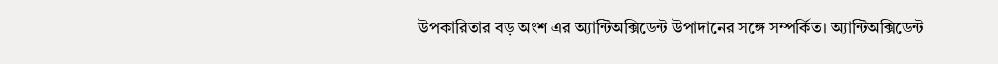উপকারিতার বড় অংশ এর অ্যান্টিঅক্সিডেন্ট উপাদানের সঙ্গে সম্পর্কিত। অ্যান্টিঅক্সিডেন্ট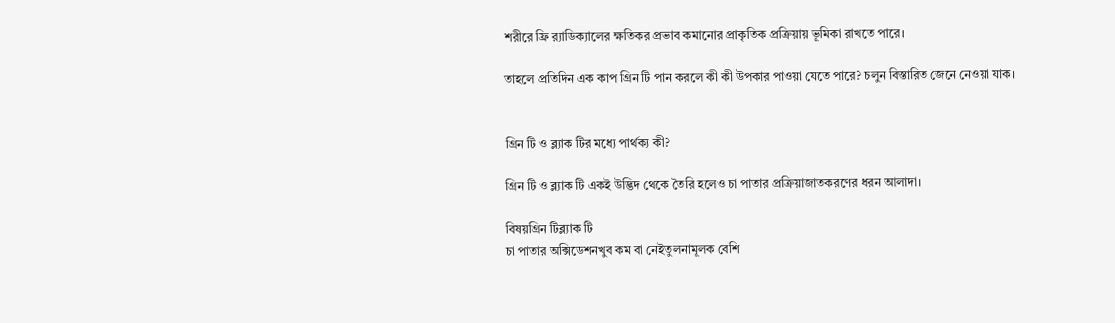শরীরে ফ্রি র‍্যাডিক্যালের ক্ষতিকর প্রভাব কমানোর প্রাকৃতিক প্রক্রিয়ায় ভূমিকা রাখতে পারে।

তাহলে প্রতিদিন এক কাপ গ্রিন টি পান করলে কী কী উপকার পাওয়া যেতে পারে? চলুন বিস্তারিত জেনে নেওয়া যাক।


গ্রিন টি ও ব্ল্যাক টির মধ্যে পার্থক্য কী?

গ্রিন টি ও ব্ল্যাক টি একই উদ্ভিদ থেকে তৈরি হলেও চা পাতার প্রক্রিয়াজাতকরণের ধরন আলাদা।

বিষয়গ্রিন টিব্ল্যাক টি
চা পাতার অক্সিডেশনখুব কম বা নেইতুলনামূলক বেশি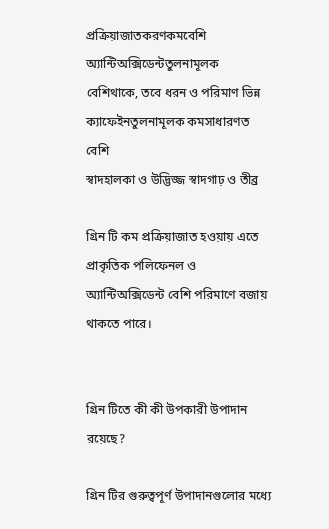প্রক্রিয়াজাতকরণকমবেশি
অ্যান্টিঅক্সিডেন্টতুলনামূলক বেশিথাকে, তবে ধরন ও পরিমাণ ভিন্ন
ক্যাফেইনতুলনামূলক কমসাধারণত বেশি
স্বাদহালকা ও উদ্ভিজ্জ স্বাদগাঢ় ও তীব্র

গ্রিন টি কম প্রক্রিয়াজাত হওয়ায় এতে প্রাকৃতিক পলিফেনল ও অ্যান্টিঅক্সিডেন্ট বেশি পরিমাণে বজায় থাকতে পারে।


গ্রিন টিতে কী কী উপকারী উপাদান রয়েছে?

গ্রিন টির গুরুত্বপূর্ণ উপাদানগুলোর মধ্যে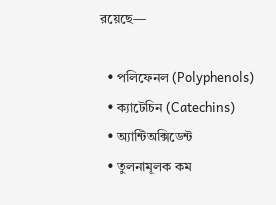রয়েছে—

  • পলিফেনল (Polyphenols)
  • ক্যাটেচিন (Catechins)
  • অ্যান্টিঅক্সিডেন্ট
  • তুলনামূলক কম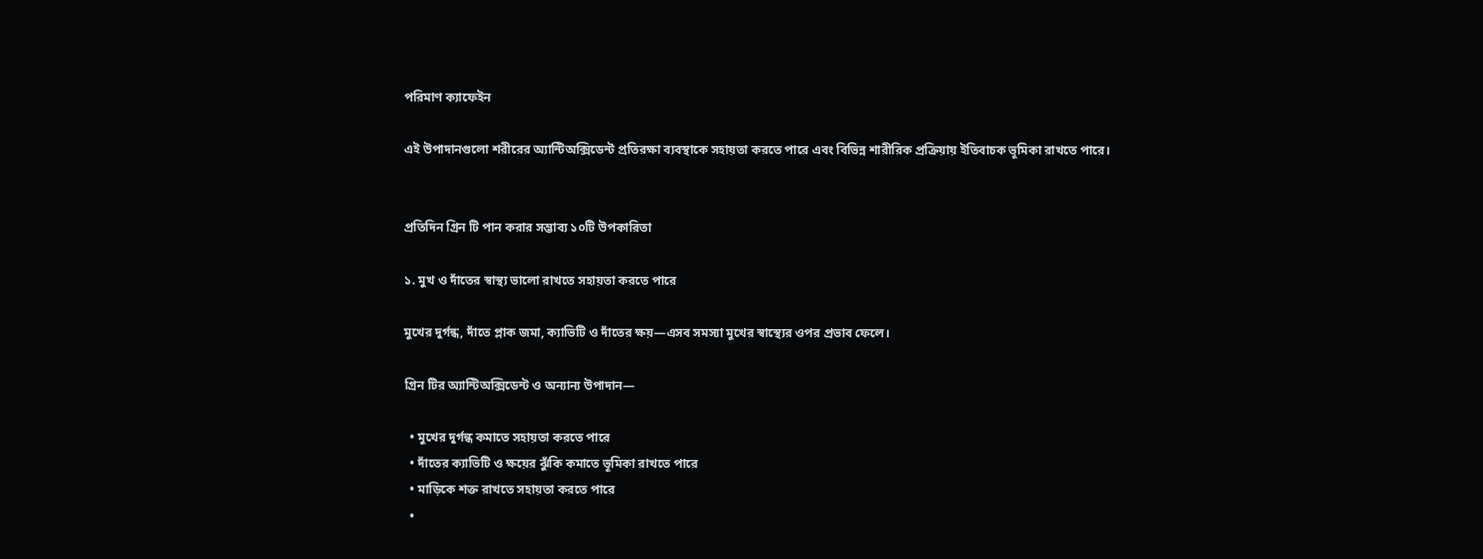পরিমাণ ক্যাফেইন

এই উপাদানগুলো শরীরের অ্যান্টিঅক্সিডেন্ট প্রতিরক্ষা ব্যবস্থাকে সহায়তা করতে পারে এবং বিভিন্ন শারীরিক প্রক্রিয়ায় ইতিবাচক ভূমিকা রাখতে পারে।


প্রতিদিন গ্রিন টি পান করার সম্ভাব্য ১০টি উপকারিতা

১. মুখ ও দাঁতের স্বাস্থ্য ভালো রাখতে সহায়তা করতে পারে

মুখের দুর্গন্ধ, দাঁতে প্লাক জমা, ক্যাভিটি ও দাঁতের ক্ষয়—এসব সমস্যা মুখের স্বাস্থ্যের ওপর প্রভাব ফেলে।

গ্রিন টির অ্যান্টিঅক্সিডেন্ট ও অন্যান্য উপাদান—

  • মুখের দুর্গন্ধ কমাতে সহায়তা করতে পারে
  • দাঁতের ক্যাভিটি ও ক্ষয়ের ঝুঁকি কমাতে ভূমিকা রাখতে পারে
  • মাড়িকে শক্ত রাখতে সহায়তা করতে পারে
  •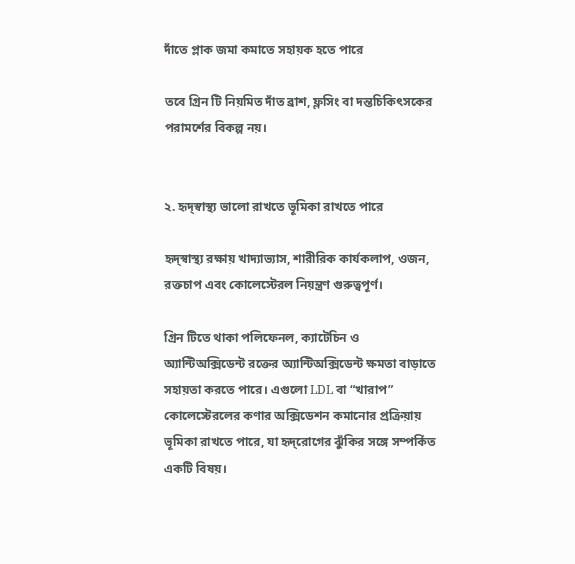দাঁতে প্লাক জমা কমাতে সহায়ক হতে পারে

তবে গ্রিন টি নিয়মিত দাঁত ব্রাশ, ফ্লসিং বা দন্তচিকিৎসকের পরামর্শের বিকল্প নয়।


২. হৃদ্‌স্বাস্থ্য ভালো রাখতে ভূমিকা রাখতে পারে

হৃদ্‌স্বাস্থ্য রক্ষায় খাদ্যাভ্যাস, শারীরিক কার্যকলাপ, ওজন, রক্তচাপ এবং কোলেস্টেরল নিয়ন্ত্রণ গুরুত্বপূর্ণ।

গ্রিন টিতে থাকা পলিফেনল, ক্যাটেচিন ও অ্যান্টিঅক্সিডেন্ট রক্তের অ্যান্টিঅক্সিডেন্ট ক্ষমতা বাড়াতে সহায়তা করতে পারে। এগুলো LDL বা “খারাপ” কোলেস্টেরলের কণার অক্সিডেশন কমানোর প্রক্রিয়ায় ভূমিকা রাখতে পারে, যা হৃদ্‌রোগের ঝুঁকির সঙ্গে সম্পর্কিত একটি বিষয়।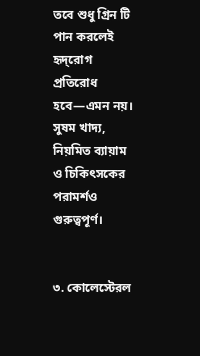তবে শুধু গ্রিন টি পান করলেই হৃদ্‌রোগ প্রতিরোধ হবে—এমন নয়। সুষম খাদ্য, নিয়মিত ব্যায়াম ও চিকিৎসকের পরামর্শও গুরুত্বপূর্ণ।


৩. কোলেস্টেরল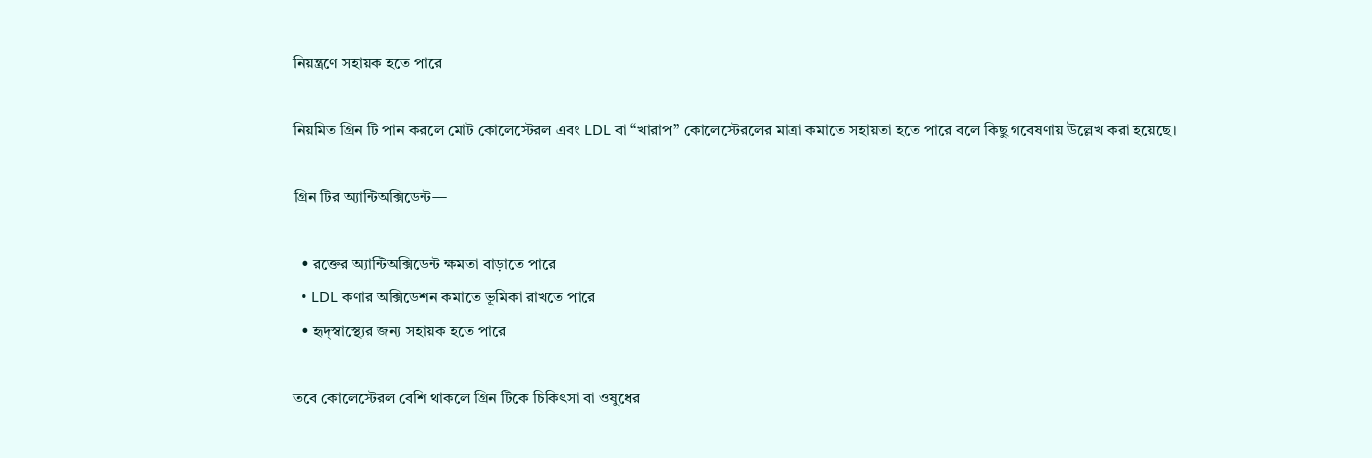নিয়ন্ত্রণে সহায়ক হতে পারে

নিয়মিত গ্রিন টি পান করলে মোট কোলেস্টেরল এবং LDL বা “খারাপ” কোলেস্টেরলের মাত্রা কমাতে সহায়তা হতে পারে বলে কিছু গবেষণায় উল্লেখ করা হয়েছে।

গ্রিন টির অ্যান্টিঅক্সিডেন্ট—

  • রক্তের অ্যান্টিঅক্সিডেন্ট ক্ষমতা বাড়াতে পারে
  • LDL কণার অক্সিডেশন কমাতে ভূমিকা রাখতে পারে
  • হৃদ্‌স্বাস্থ্যের জন্য সহায়ক হতে পারে

তবে কোলেস্টেরল বেশি থাকলে গ্রিন টিকে চিকিৎসা বা ওষুধের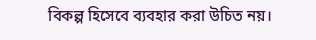বিকল্প হিসেবে ব্যবহার করা উচিত নয়।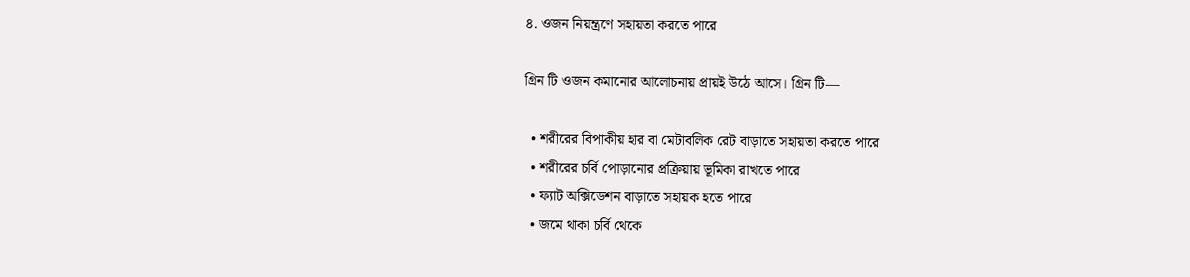৪. ওজন নিয়ন্ত্রণে সহায়তা করতে পারে

গ্রিন টি ওজন কমানোর আলোচনায় প্রায়ই উঠে আসে। গ্রিন টি—

  • শরীরের বিপাকীয় হার বা মেটাবলিক রেট বাড়াতে সহায়তা করতে পারে
  • শরীরের চর্বি পোড়ানোর প্রক্রিয়ায় ভূমিকা রাখতে পারে
  • ফ্যাট অক্সিডেশন বাড়াতে সহায়ক হতে পারে
  • জমে থাকা চর্বি থেকে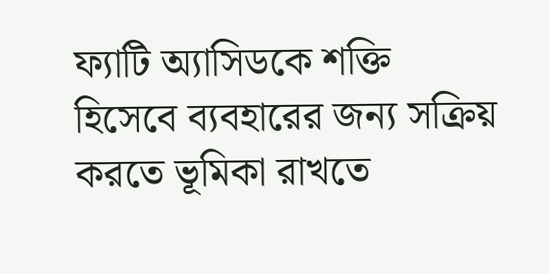ফ্যাটি অ্যাসিডকে শক্তি হিসেবে ব্যবহারের জন্য সক্রিয় করতে ভূমিকা রাখতে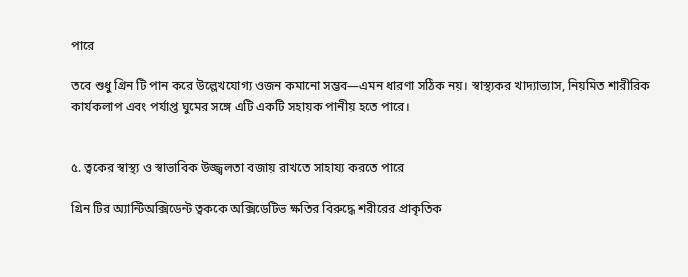পারে

তবে শুধু গ্রিন টি পান করে উল্লেখযোগ্য ওজন কমানো সম্ভব—এমন ধারণা সঠিক নয়। স্বাস্থ্যকর খাদ্যাভ্যাস, নিয়মিত শারীরিক কার্যকলাপ এবং পর্যাপ্ত ঘুমের সঙ্গে এটি একটি সহায়ক পানীয় হতে পারে।


৫. ত্বকের স্বাস্থ্য ও স্বাভাবিক উজ্জ্বলতা বজায় রাখতে সাহায্য করতে পারে

গ্রিন টির অ্যান্টিঅক্সিডেন্ট ত্বককে অক্সিডেটিভ ক্ষতির বিরুদ্ধে শরীরের প্রাকৃতিক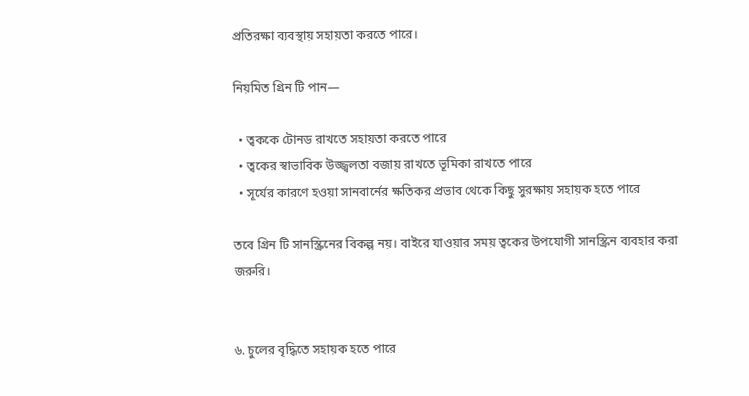প্রতিরক্ষা ব্যবস্থায় সহায়তা করতে পারে।

নিয়মিত গ্রিন টি পান—

  • ত্বককে টোনড রাখতে সহায়তা করতে পারে
  • ত্বকের স্বাভাবিক উজ্জ্বলতা বজায় রাখতে ভূমিকা রাখতে পারে
  • সূর্যের কারণে হওয়া সানবার্নের ক্ষতিকর প্রভাব থেকে কিছু সুরক্ষায় সহায়ক হতে পারে

তবে গ্রিন টি সানস্ক্রিনের বিকল্প নয়। বাইরে যাওয়ার সময় ত্বকের উপযোগী সানস্ক্রিন ব্যবহার করা জরুরি।


৬. চুলের বৃদ্ধিতে সহায়ক হতে পারে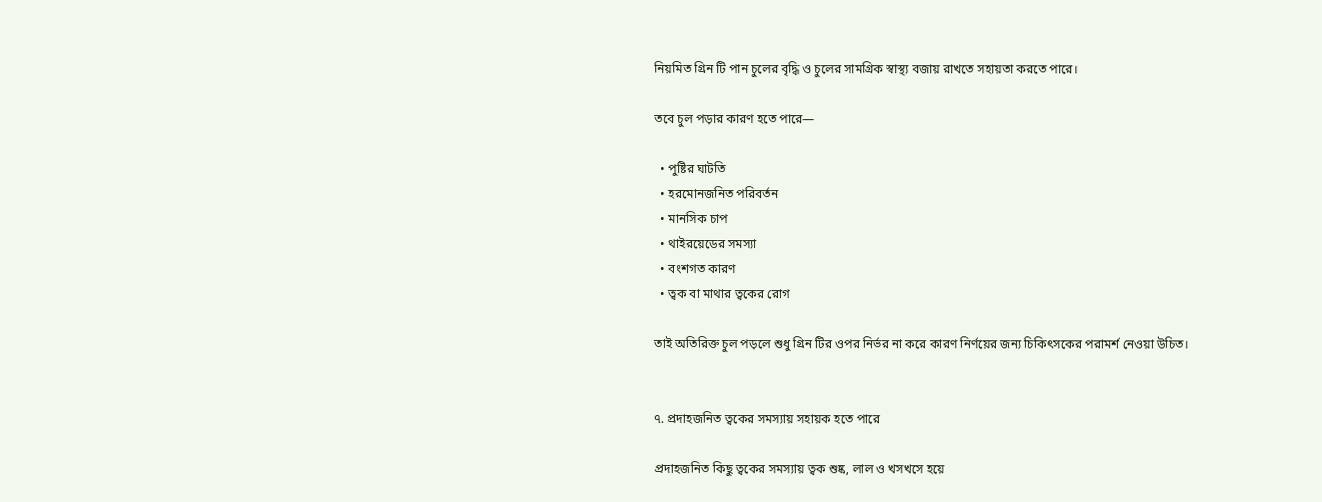নিয়মিত গ্রিন টি পান চুলের বৃদ্ধি ও চুলের সামগ্রিক স্বাস্থ্য বজায় রাখতে সহায়তা করতে পারে।

তবে চুল পড়ার কারণ হতে পারে—

  • পুষ্টির ঘাটতি
  • হরমোনজনিত পরিবর্তন
  • মানসিক চাপ
  • থাইরয়েডের সমস্যা
  • বংশগত কারণ
  • ত্বক বা মাথার ত্বকের রোগ

তাই অতিরিক্ত চুল পড়লে শুধু গ্রিন টির ওপর নির্ভর না করে কারণ নির্ণয়ের জন্য চিকিৎসকের পরামর্শ নেওয়া উচিত।


৭. প্রদাহজনিত ত্বকের সমস্যায় সহায়ক হতে পারে

প্রদাহজনিত কিছু ত্বকের সমস্যায় ত্বক শুষ্ক, লাল ও খসখসে হয়ে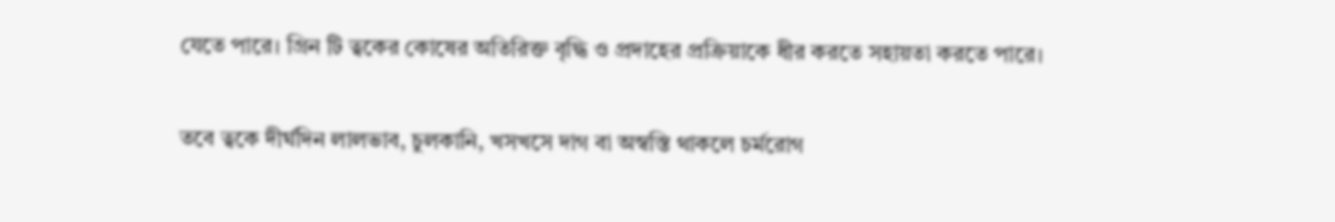যেতে পারে। গ্রিন টি ত্বকের কোষের অতিরিক্ত বৃদ্ধি ও প্রদাহের প্রক্রিয়াকে ধীর করতে সহায়তা করতে পারে।

তবে ত্বকে দীর্ঘদিন লালভাব, চুলকানি, খসখসে দাগ বা অস্বস্তি থাকলে চর্মরোগ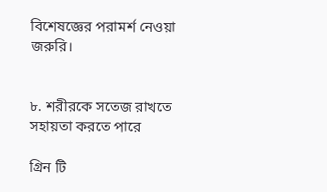বিশেষজ্ঞের পরামর্শ নেওয়া জরুরি।


৮. শরীরকে সতেজ রাখতে সহায়তা করতে পারে

গ্রিন টি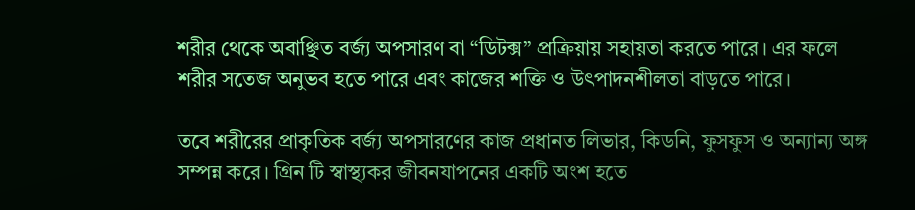শরীর থেকে অবাঞ্ছিত বর্জ্য অপসারণ বা “ডিটক্স” প্রক্রিয়ায় সহায়তা করতে পারে। এর ফলে শরীর সতেজ অনুভব হতে পারে এবং কাজের শক্তি ও উৎপাদনশীলতা বাড়তে পারে।

তবে শরীরের প্রাকৃতিক বর্জ্য অপসারণের কাজ প্রধানত লিভার, কিডনি, ফুসফুস ও অন্যান্য অঙ্গ সম্পন্ন করে। গ্রিন টি স্বাস্থ্যকর জীবনযাপনের একটি অংশ হতে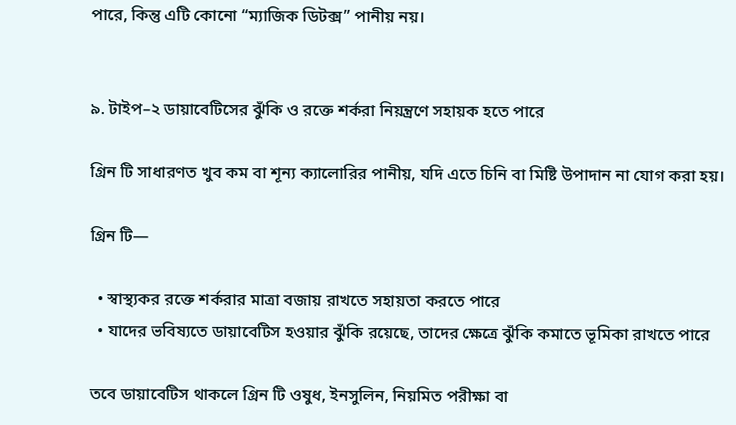পারে, কিন্তু এটি কোনো “ম্যাজিক ডিটক্স” পানীয় নয়।


৯. টাইপ–২ ডায়াবেটিসের ঝুঁকি ও রক্তে শর্করা নিয়ন্ত্রণে সহায়ক হতে পারে

গ্রিন টি সাধারণত খুব কম বা শূন্য ক্যালোরির পানীয়, যদি এতে চিনি বা মিষ্টি উপাদান না যোগ করা হয়।

গ্রিন টি—

  • স্বাস্থ্যকর রক্তে শর্করার মাত্রা বজায় রাখতে সহায়তা করতে পারে
  • যাদের ভবিষ্যতে ডায়াবেটিস হওয়ার ঝুঁকি রয়েছে, তাদের ক্ষেত্রে ঝুঁকি কমাতে ভূমিকা রাখতে পারে

তবে ডায়াবেটিস থাকলে গ্রিন টি ওষুধ, ইনসুলিন, নিয়মিত পরীক্ষা বা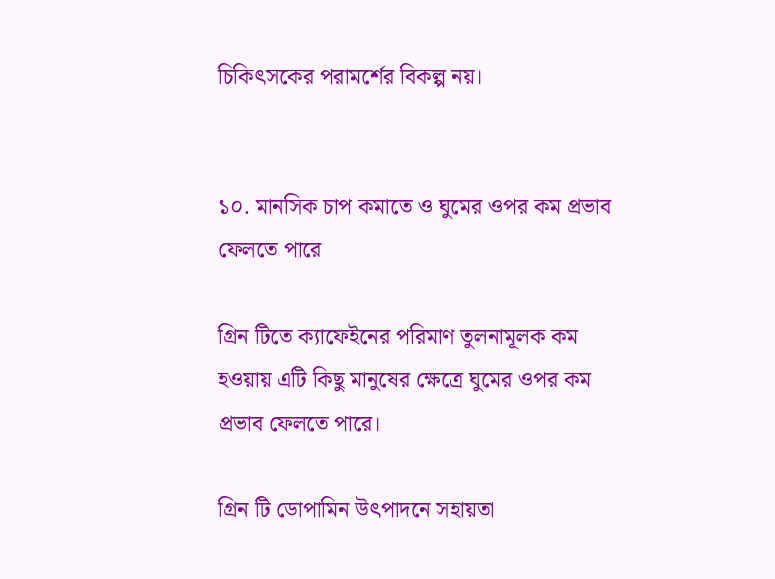চিকিৎসকের পরামর্শের বিকল্প নয়।


১০. মানসিক চাপ কমাতে ও ঘুমের ওপর কম প্রভাব ফেলতে পারে

গ্রিন টিতে ক্যাফেইনের পরিমাণ তুলনামূলক কম হওয়ায় এটি কিছু মানুষের ক্ষেত্রে ঘুমের ওপর কম প্রভাব ফেলতে পারে।

গ্রিন টি ডোপামিন উৎপাদনে সহায়তা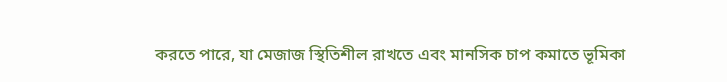করতে পারে, যা মেজাজ স্থিতিশীল রাখতে এবং মানসিক চাপ কমাতে ভূমিকা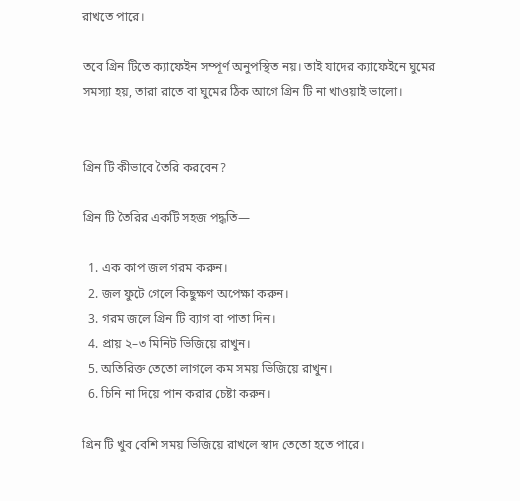রাখতে পারে।

তবে গ্রিন টিতে ক্যাফেইন সম্পূর্ণ অনুপস্থিত নয়। তাই যাদের ক্যাফেইনে ঘুমের সমস্যা হয়, তারা রাতে বা ঘুমের ঠিক আগে গ্রিন টি না খাওয়াই ভালো।


গ্রিন টি কীভাবে তৈরি করবেন?

গ্রিন টি তৈরির একটি সহজ পদ্ধতি—

  1. এক কাপ জল গরম করুন।
  2. জল ফুটে গেলে কিছুক্ষণ অপেক্ষা করুন।
  3. গরম জলে গ্রিন টি ব্যাগ বা পাতা দিন।
  4. প্রায় ২–৩ মিনিট ভিজিয়ে রাখুন।
  5. অতিরিক্ত তেতো লাগলে কম সময় ভিজিয়ে রাখুন।
  6. চিনি না দিয়ে পান করার চেষ্টা করুন।

গ্রিন টি খুব বেশি সময় ভিজিয়ে রাখলে স্বাদ তেতো হতে পারে।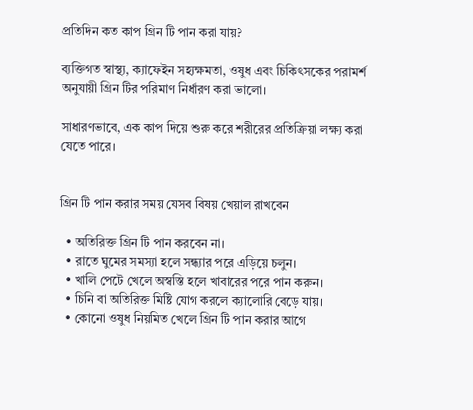প্রতিদিন কত কাপ গ্রিন টি পান করা যায়?

ব্যক্তিগত স্বাস্থ্য, ক্যাফেইন সহ্যক্ষমতা, ওষুধ এবং চিকিৎসকের পরামর্শ অনুযায়ী গ্রিন টির পরিমাণ নির্ধারণ করা ভালো।

সাধারণভাবে, এক কাপ দিয়ে শুরু করে শরীরের প্রতিক্রিয়া লক্ষ্য করা যেতে পারে।


গ্রিন টি পান করার সময় যেসব বিষয় খেয়াল রাখবেন

  • অতিরিক্ত গ্রিন টি পান করবেন না।
  • রাতে ঘুমের সমস্যা হলে সন্ধ্যার পরে এড়িয়ে চলুন।
  • খালি পেটে খেলে অস্বস্তি হলে খাবারের পরে পান করুন।
  • চিনি বা অতিরিক্ত মিষ্টি যোগ করলে ক্যালোরি বেড়ে যায়।
  • কোনো ওষুধ নিয়মিত খেলে গ্রিন টি পান করার আগে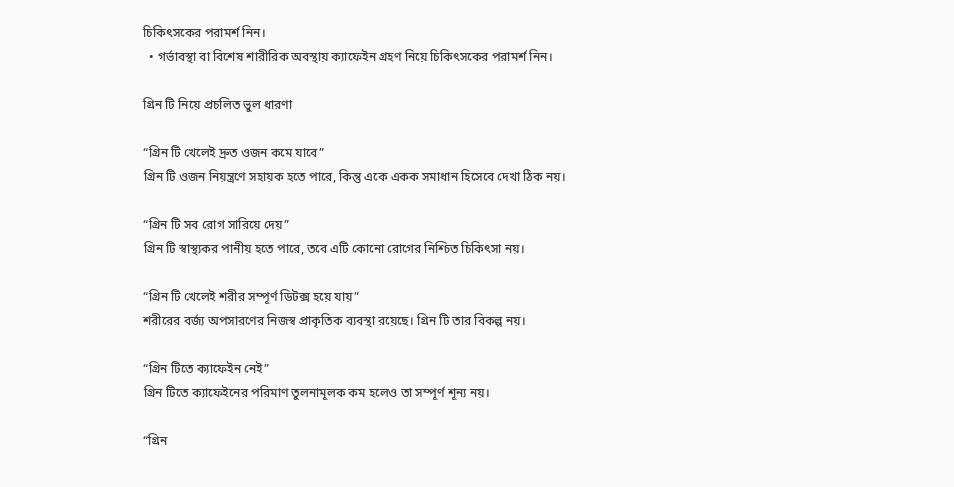চিকিৎসকের পরামর্শ নিন।
  • গর্ভাবস্থা বা বিশেষ শারীরিক অবস্থায় ক্যাফেইন গ্রহণ নিয়ে চিকিৎসকের পরামর্শ নিন।

গ্রিন টি নিয়ে প্রচলিত ভুল ধারণা

“গ্রিন টি খেলেই দ্রুত ওজন কমে যাবে”
গ্রিন টি ওজন নিয়ন্ত্রণে সহায়ক হতে পারে, কিন্তু একে একক সমাধান হিসেবে দেখা ঠিক নয়।

“গ্রিন টি সব রোগ সারিয়ে দেয়”
গ্রিন টি স্বাস্থ্যকর পানীয় হতে পারে, তবে এটি কোনো রোগের নিশ্চিত চিকিৎসা নয়।

“গ্রিন টি খেলেই শরীর সম্পূর্ণ ডিটক্স হয়ে যায়”
শরীরের বর্জ্য অপসারণের নিজস্ব প্রাকৃতিক ব্যবস্থা রয়েছে। গ্রিন টি তার বিকল্প নয়।

“গ্রিন টিতে ক্যাফেইন নেই”
গ্রিন টিতে ক্যাফেইনের পরিমাণ তুলনামূলক কম হলেও তা সম্পূর্ণ শূন্য নয়।

“গ্রিন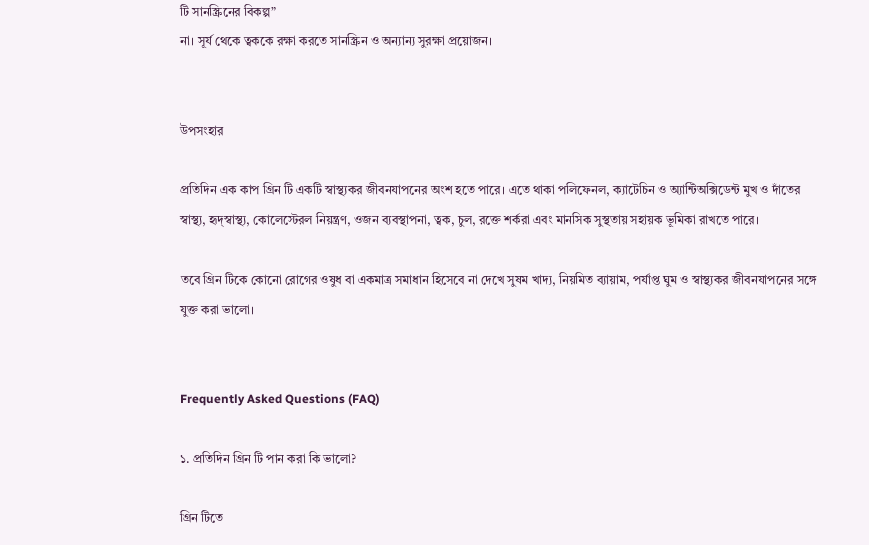টি সানস্ক্রিনের বিকল্প”
না। সূর্য থেকে ত্বককে রক্ষা করতে সানস্ক্রিন ও অন্যান্য সুরক্ষা প্রয়োজন।


উপসংহার

প্রতিদিন এক কাপ গ্রিন টি একটি স্বাস্থ্যকর জীবনযাপনের অংশ হতে পারে। এতে থাকা পলিফেনল, ক্যাটেচিন ও অ্যান্টিঅক্সিডেন্ট মুখ ও দাঁতের স্বাস্থ্য, হৃদ্‌স্বাস্থ্য, কোলেস্টেরল নিয়ন্ত্রণ, ওজন ব্যবস্থাপনা, ত্বক, চুল, রক্তে শর্করা এবং মানসিক সুস্থতায় সহায়ক ভূমিকা রাখতে পারে।

তবে গ্রিন টিকে কোনো রোগের ওষুধ বা একমাত্র সমাধান হিসেবে না দেখে সুষম খাদ্য, নিয়মিত ব্যায়াম, পর্যাপ্ত ঘুম ও স্বাস্থ্যকর জীবনযাপনের সঙ্গে যুক্ত করা ভালো।


Frequently Asked Questions (FAQ)

১. প্রতিদিন গ্রিন টি পান করা কি ভালো?

গ্রিন টিতে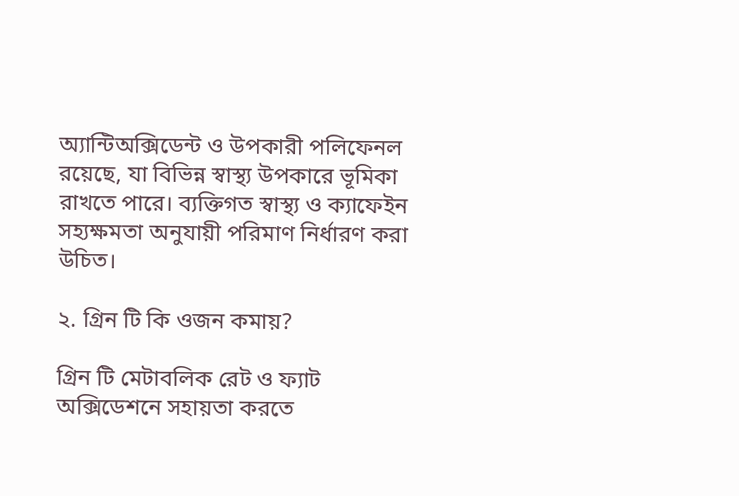অ্যান্টিঅক্সিডেন্ট ও উপকারী পলিফেনল রয়েছে, যা বিভিন্ন স্বাস্থ্য উপকারে ভূমিকা রাখতে পারে। ব্যক্তিগত স্বাস্থ্য ও ক্যাফেইন সহ্যক্ষমতা অনুযায়ী পরিমাণ নির্ধারণ করা উচিত।

২. গ্রিন টি কি ওজন কমায়?

গ্রিন টি মেটাবলিক রেট ও ফ্যাট অক্সিডেশনে সহায়তা করতে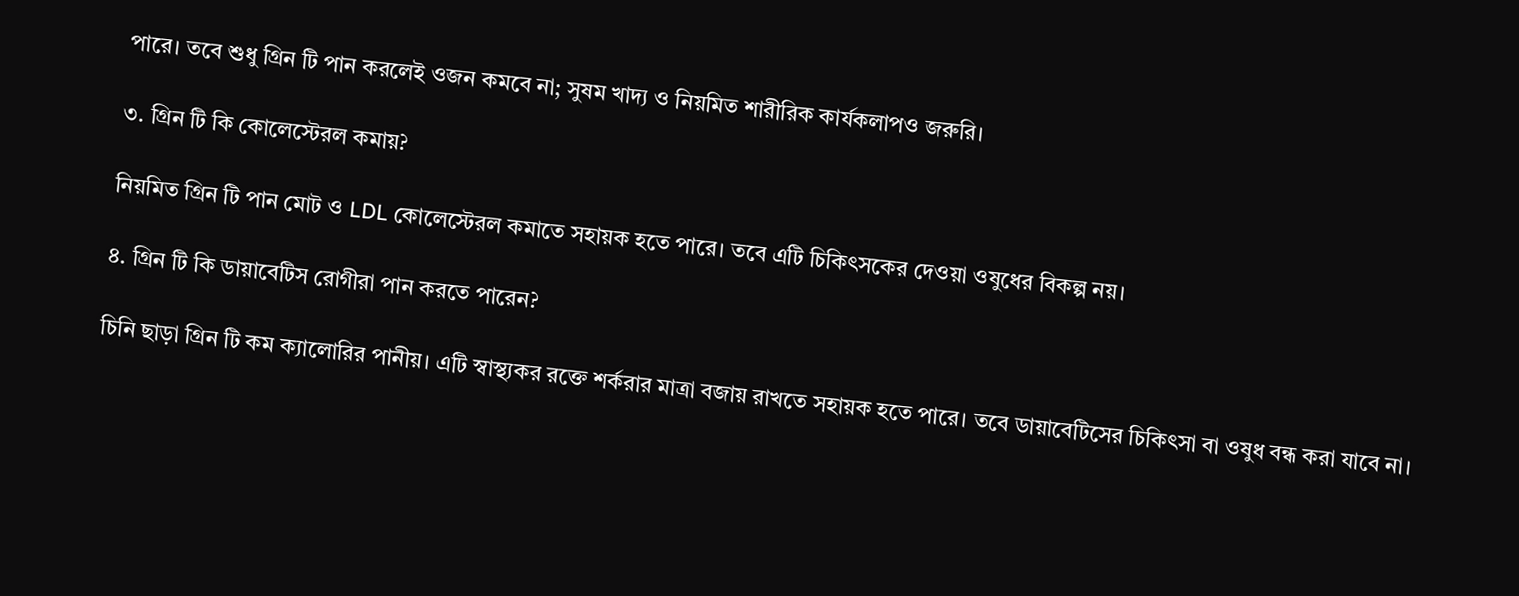পারে। তবে শুধু গ্রিন টি পান করলেই ওজন কমবে না; সুষম খাদ্য ও নিয়মিত শারীরিক কার্যকলাপও জরুরি।

৩. গ্রিন টি কি কোলেস্টেরল কমায়?

নিয়মিত গ্রিন টি পান মোট ও LDL কোলেস্টেরল কমাতে সহায়ক হতে পারে। তবে এটি চিকিৎসকের দেওয়া ওষুধের বিকল্প নয়।

৪. গ্রিন টি কি ডায়াবেটিস রোগীরা পান করতে পারেন?

চিনি ছাড়া গ্রিন টি কম ক্যালোরির পানীয়। এটি স্বাস্থ্যকর রক্তে শর্করার মাত্রা বজায় রাখতে সহায়ক হতে পারে। তবে ডায়াবেটিসের চিকিৎসা বা ওষুধ বন্ধ করা যাবে না।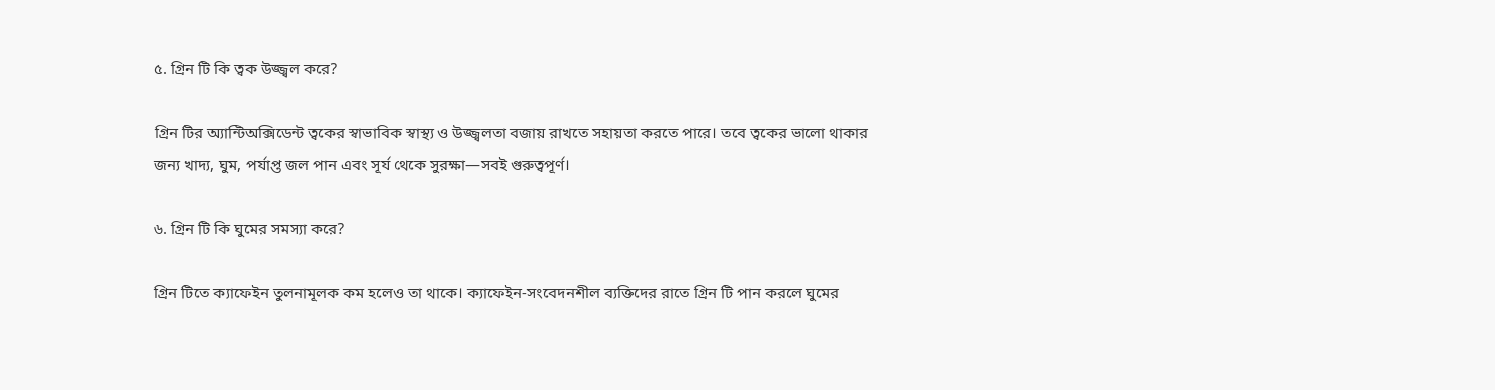৫. গ্রিন টি কি ত্বক উজ্জ্বল করে?

গ্রিন টির অ্যান্টিঅক্সিডেন্ট ত্বকের স্বাভাবিক স্বাস্থ্য ও উজ্জ্বলতা বজায় রাখতে সহায়তা করতে পারে। তবে ত্বকের ভালো থাকার জন্য খাদ্য, ঘুম, পর্যাপ্ত জল পান এবং সূর্য থেকে সুরক্ষা—সবই গুরুত্বপূর্ণ।

৬. গ্রিন টি কি ঘুমের সমস্যা করে?

গ্রিন টিতে ক্যাফেইন তুলনামূলক কম হলেও তা থাকে। ক্যাফেইন-সংবেদনশীল ব্যক্তিদের রাতে গ্রিন টি পান করলে ঘুমের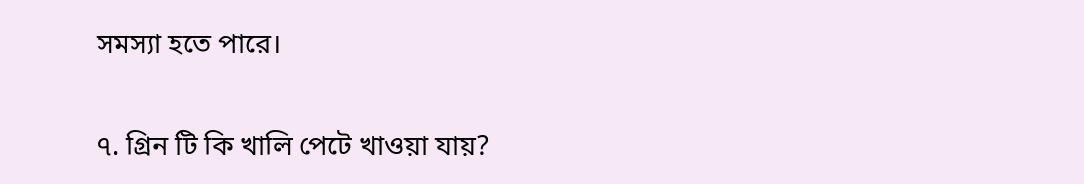সমস্যা হতে পারে।

৭. গ্রিন টি কি খালি পেটে খাওয়া যায়?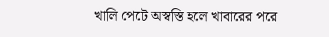খালি পেটে অস্বস্তি হলে খাবারের পরে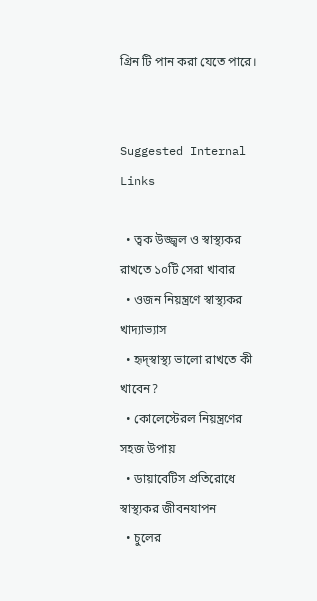গ্রিন টি পান করা যেতে পারে।


Suggested Internal Links

  • ত্বক উজ্জ্বল ও স্বাস্থ্যকর রাখতে ১০টি সেরা খাবার
  • ওজন নিয়ন্ত্রণে স্বাস্থ্যকর খাদ্যাভ্যাস
  • হৃদ্‌স্বাস্থ্য ভালো রাখতে কী খাবেন?
  • কোলেস্টেরল নিয়ন্ত্রণের সহজ উপায়
  • ডায়াবেটিস প্রতিরোধে স্বাস্থ্যকর জীবনযাপন
  • চুলের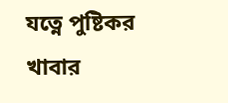যত্নে পুষ্টিকর খাবার